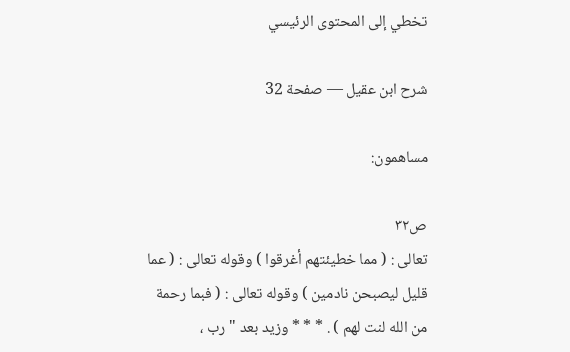تخطي إلى المحتوى الرئيسي

شرح ابن عقيل — صفحة 32

مساهمون:

ص٣٢
تعالى : ( مما خطيئتهم أغرقوا ) وقوله تعالى : ( عما قليل ليصبحن نادمين ) وقوله تعالى : ( فبما رحمة من الله لنت لهم ) . * * * وزيد بعد " رب ،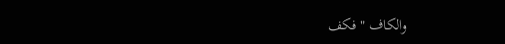والكاف " فكف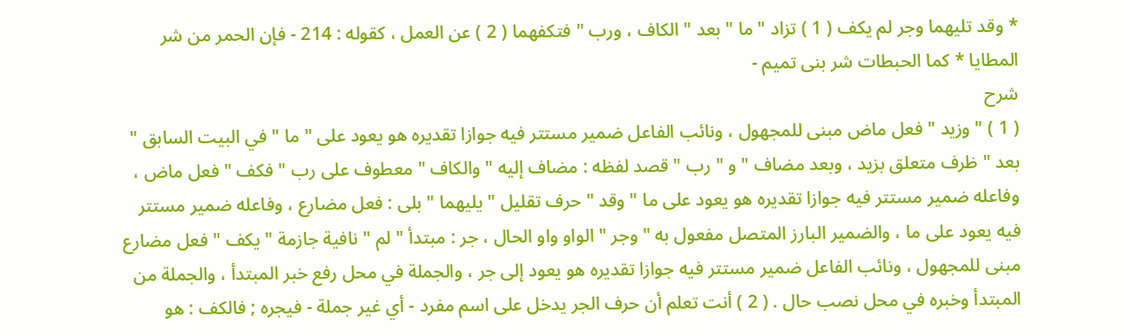* وقد تليهما وجر لم يكف ( 1 ) تزاد " ما " بعد " الكاف ، ورب " فتكفهما ( 2 ) عن العمل ، كقوله : 214 - فإن الحمر من شر المطايا * كما الحبطات شر بنى تميم -
شرح
( 1 ) " وزيد " فعل ماض مبنى للمجهول ، ونائب الفاعل ضمير مستتر فيه جوازا تقديره هو يعود على " ما " في البيت السابق " بعد " ظرف متعلق بزيد ، وبعد مضاف " و " رب " قصد لفظه : مضاف إليه " والكاف " معطوف على رب " فكف " فعل ماض ، وفاعله ضمير مستتر فيه جوازا تقديره هو يعود على ما " وقد " حرف تقليل " يليهما " بلى : فعل مضارع ، وفاعله ضمير مستتر فيه يعود على ما ، والضمير البارز المتصل مفعول به " وجر " الواو واو الحال ، جر : مبتدأ " لم " نافية جازمة " يكف " فعل مضارع مبنى للمجهول ، ونائب الفاعل ضمير مستتر فيه جوازا تقديره هو يعود إلى جر ، والجملة في محل رفع خبر المبتدأ ، والجملة من المبتدأ وخبره في محل نصب حال . ( 2 ) أنت تعلم أن حرف الجر يدخل على اسم مفرد - أي غير جملة - فيجره ; فالكف : هو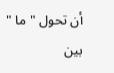أن تحول " ما " بين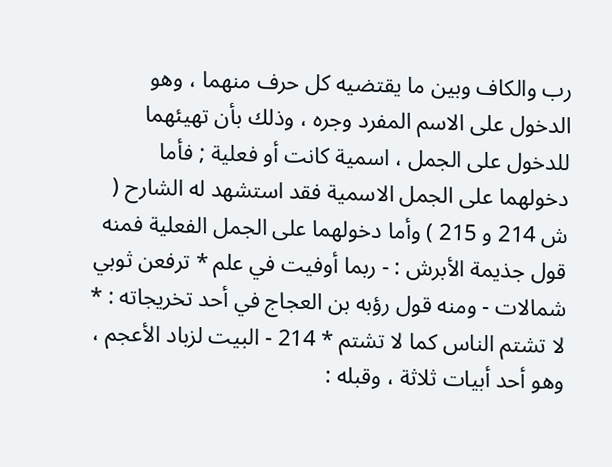رب والكاف وبين ما يقتضيه كل حرف منهما ، وهو الدخول على الاسم المفرد وجره ، وذلك بأن تهيئهما للدخول على الجمل ، اسمية كانت أو فعلية ; فأما دخولهما على الجمل الاسمية فقد استشهد له الشارح ( ش 214 و 215 ) وأما دخولهما على الجمل الفعلية فمنه قول جذيمة الأبرش : - ربما أوفيت في علم * ترفعن ثوبي شمالات - ومنه قول رؤبه بن العجاج في أحد تخريجاته : * لا تشتم الناس كما لا تشتم * 214 - البيت لزباد الأعجم ، وهو أحد أبيات ثلاثة ، وقبله :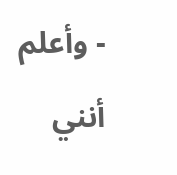- وأعلم أنني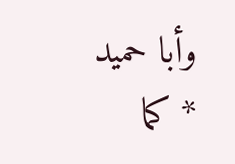وأبا حميد * كما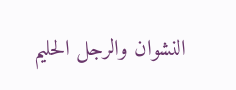النشوان والرجل الحليم